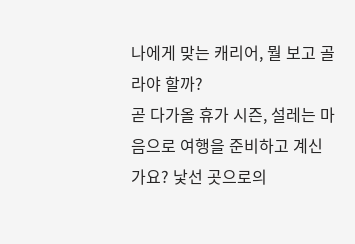나에게 맞는 캐리어, 뭘 보고 골라야 할까?
곧 다가올 휴가 시즌, 설레는 마음으로 여행을 준비하고 계신가요? 낯선 곳으로의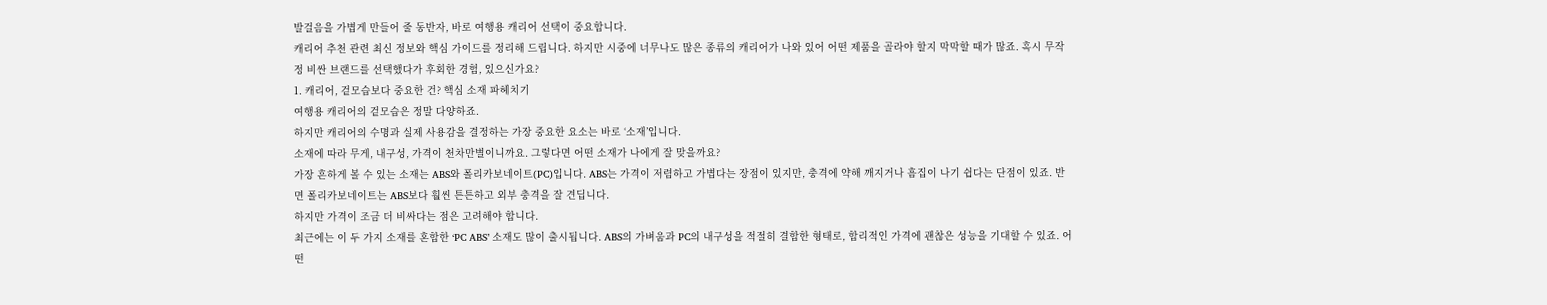발걸음을 가볍게 만들어 줄 동반자, 바로 여행용 캐리어 선택이 중요합니다.
캐리어 추천 관련 최신 정보와 핵심 가이드를 정리해 드립니다. 하지만 시중에 너무나도 많은 종류의 캐리어가 나와 있어 어떤 제품을 골라야 할지 막막할 때가 많죠. 혹시 무작정 비싼 브랜드를 선택했다가 후회한 경험, 있으신가요?
1. 캐리어, 겉모습보다 중요한 건? 핵심 소재 파헤치기
여행용 캐리어의 겉모습은 정말 다양하죠.
하지만 캐리어의 수명과 실제 사용감을 결정하는 가장 중요한 요소는 바로 ‘소재’입니다.
소재에 따라 무게, 내구성, 가격이 천차만별이니까요. 그렇다면 어떤 소재가 나에게 잘 맞을까요?
가장 흔하게 볼 수 있는 소재는 ABS와 폴리카보네이트(PC)입니다. ABS는 가격이 저렴하고 가볍다는 장점이 있지만, 충격에 약해 깨지거나 흠집이 나기 쉽다는 단점이 있죠. 반면 폴리카보네이트는 ABS보다 훨씬 튼튼하고 외부 충격을 잘 견딥니다.
하지만 가격이 조금 더 비싸다는 점은 고려해야 합니다.
최근에는 이 두 가지 소재를 혼합한 ‘PC ABS’ 소재도 많이 출시됩니다. ABS의 가벼움과 PC의 내구성을 적절히 결합한 형태로, 합리적인 가격에 괜찮은 성능을 기대할 수 있죠. 어떤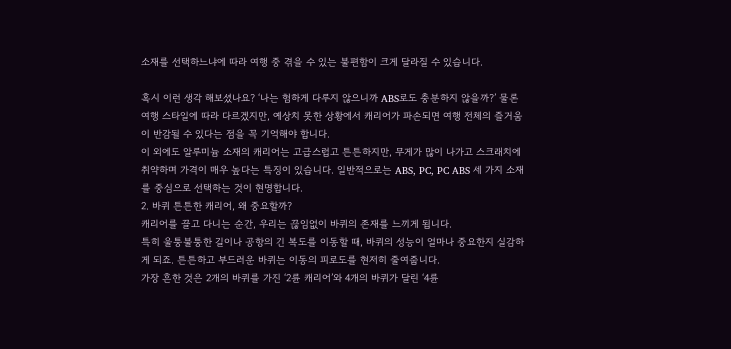소재를 선택하느냐에 따라 여행 중 겪을 수 있는 불편함이 크게 달라질 수 있습니다.

혹시 이런 생각 해보셨나요? ‘나는 험하게 다루지 않으니까 ABS로도 충분하지 않을까?’ 물론 여행 스타일에 따라 다르겠지만, 예상치 못한 상황에서 캐리어가 파손되면 여행 전체의 즐거움이 반감될 수 있다는 점을 꼭 기억해야 합니다.
이 외에도 알루미늄 소재의 캐리어는 고급스럽고 튼튼하지만, 무게가 많이 나가고 스크래치에 취약하며 가격이 매우 높다는 특징이 있습니다. 일반적으로는 ABS, PC, PC ABS 세 가지 소재를 중심으로 선택하는 것이 현명합니다.
2. 바퀴 튼튼한 캐리어, 왜 중요할까?
캐리어를 끌고 다니는 순간, 우리는 끊임없이 바퀴의 존재를 느끼게 됩니다.
특히 울퉁불퉁한 길이나 공항의 긴 복도를 이동할 때, 바퀴의 성능이 얼마나 중요한지 실감하게 되죠. 튼튼하고 부드러운 바퀴는 이동의 피로도를 현저히 줄여줍니다.
가장 흔한 것은 2개의 바퀴를 가진 ‘2륜 캐리어’와 4개의 바퀴가 달린 ‘4륜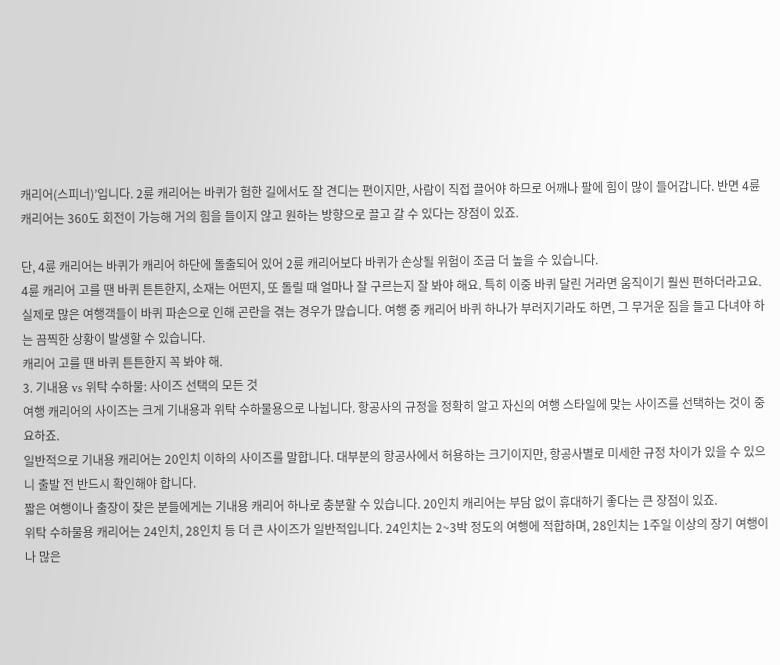캐리어(스피너)’입니다. 2륜 캐리어는 바퀴가 험한 길에서도 잘 견디는 편이지만, 사람이 직접 끌어야 하므로 어깨나 팔에 힘이 많이 들어갑니다. 반면 4륜 캐리어는 360도 회전이 가능해 거의 힘을 들이지 않고 원하는 방향으로 끌고 갈 수 있다는 장점이 있죠.

단, 4륜 캐리어는 바퀴가 캐리어 하단에 돌출되어 있어 2륜 캐리어보다 바퀴가 손상될 위험이 조금 더 높을 수 있습니다.
4륜 캐리어 고를 땐 바퀴 튼튼한지, 소재는 어떤지, 또 돌릴 때 얼마나 잘 구르는지 잘 봐야 해요. 특히 이중 바퀴 달린 거라면 움직이기 훨씬 편하더라고요.
실제로 많은 여행객들이 바퀴 파손으로 인해 곤란을 겪는 경우가 많습니다. 여행 중 캐리어 바퀴 하나가 부러지기라도 하면, 그 무거운 짐을 들고 다녀야 하는 끔찍한 상황이 발생할 수 있습니다.
캐리어 고를 땐 바퀴 튼튼한지 꼭 봐야 해.
3. 기내용 vs 위탁 수하물: 사이즈 선택의 모든 것
여행 캐리어의 사이즈는 크게 기내용과 위탁 수하물용으로 나뉩니다. 항공사의 규정을 정확히 알고 자신의 여행 스타일에 맞는 사이즈를 선택하는 것이 중요하죠.
일반적으로 기내용 캐리어는 20인치 이하의 사이즈를 말합니다. 대부분의 항공사에서 허용하는 크기이지만, 항공사별로 미세한 규정 차이가 있을 수 있으니 출발 전 반드시 확인해야 합니다.
짧은 여행이나 출장이 잦은 분들에게는 기내용 캐리어 하나로 충분할 수 있습니다. 20인치 캐리어는 부담 없이 휴대하기 좋다는 큰 장점이 있죠.
위탁 수하물용 캐리어는 24인치, 28인치 등 더 큰 사이즈가 일반적입니다. 24인치는 2~3박 정도의 여행에 적합하며, 28인치는 1주일 이상의 장기 여행이나 많은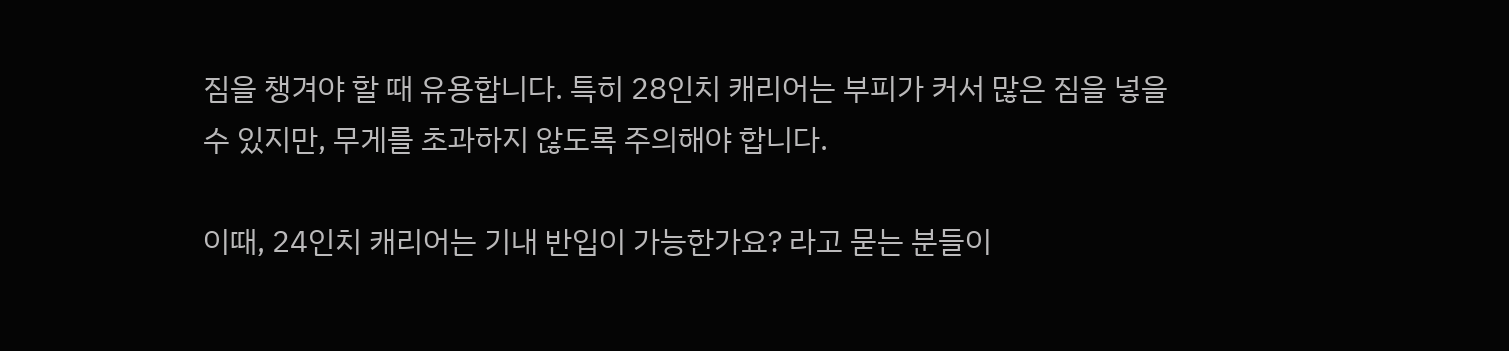짐을 챙겨야 할 때 유용합니다. 특히 28인치 캐리어는 부피가 커서 많은 짐을 넣을 수 있지만, 무게를 초과하지 않도록 주의해야 합니다.

이때, 24인치 캐리어는 기내 반입이 가능한가요? 라고 묻는 분들이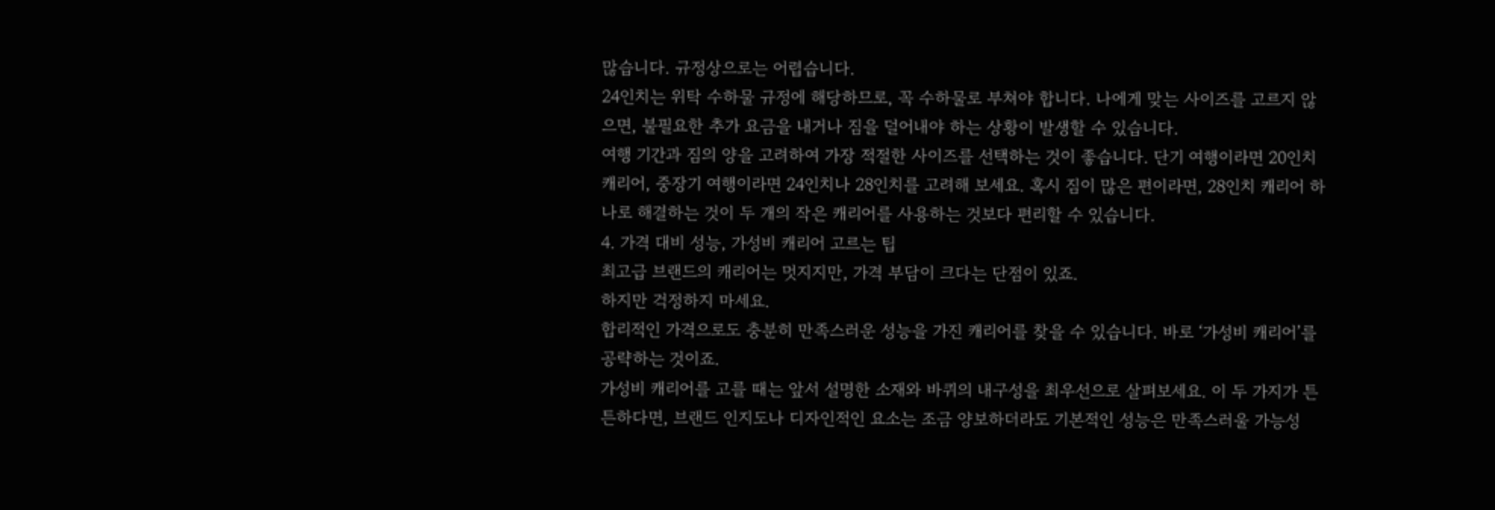많습니다. 규정상으로는 어렵습니다.
24인치는 위탁 수하물 규정에 해당하므로, 꼭 수하물로 부쳐야 합니다. 나에게 맞는 사이즈를 고르지 않으면, 불필요한 추가 요금을 내거나 짐을 덜어내야 하는 상황이 발생할 수 있습니다.
여행 기간과 짐의 양을 고려하여 가장 적절한 사이즈를 선택하는 것이 좋습니다. 단기 여행이라면 20인치 캐리어, 중장기 여행이라면 24인치나 28인치를 고려해 보세요. 혹시 짐이 많은 편이라면, 28인치 캐리어 하나로 해결하는 것이 두 개의 작은 캐리어를 사용하는 것보다 편리할 수 있습니다.
4. 가격 대비 성능, 가성비 캐리어 고르는 팁
최고급 브랜드의 캐리어는 멋지지만, 가격 부담이 크다는 단점이 있죠.
하지만 걱정하지 마세요.
합리적인 가격으로도 충분히 만족스러운 성능을 가진 캐리어를 찾을 수 있습니다. 바로 ‘가성비 캐리어’를 공략하는 것이죠.
가성비 캐리어를 고를 때는 앞서 설명한 소재와 바퀴의 내구성을 최우선으로 살펴보세요. 이 두 가지가 튼튼하다면, 브랜드 인지도나 디자인적인 요소는 조금 양보하더라도 기본적인 성능은 만족스러울 가능성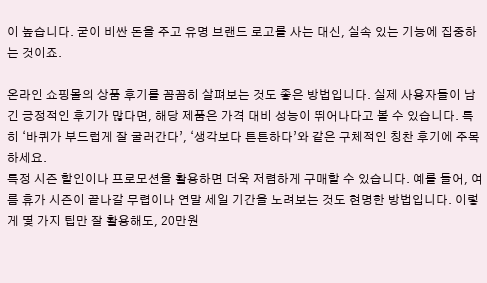이 높습니다. 굳이 비싼 돈을 주고 유명 브랜드 로고를 사는 대신, 실속 있는 기능에 집중하는 것이죠.

온라인 쇼핑몰의 상품 후기를 꼼꼼히 살펴보는 것도 좋은 방법입니다. 실제 사용자들이 남긴 긍정적인 후기가 많다면, 해당 제품은 가격 대비 성능이 뛰어나다고 볼 수 있습니다. 특히 ‘바퀴가 부드럽게 잘 굴러간다’, ‘생각보다 튼튼하다’와 같은 구체적인 칭찬 후기에 주목하세요.
특정 시즌 할인이나 프로모션을 활용하면 더욱 저렴하게 구매할 수 있습니다. 예를 들어, 여름 휴가 시즌이 끝나갈 무렵이나 연말 세일 기간을 노려보는 것도 현명한 방법입니다. 이렇게 몇 가지 팁만 잘 활용해도, 20만원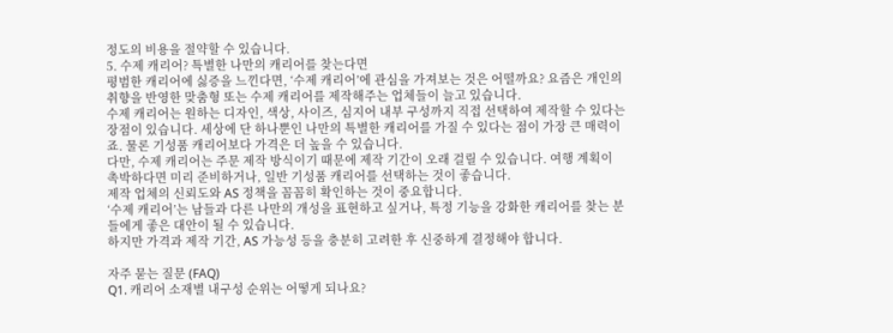정도의 비용을 절약할 수 있습니다.
5. 수제 캐리어? 특별한 나만의 캐리어를 찾는다면
평범한 캐리어에 싫증을 느낀다면, ‘수제 캐리어’에 관심을 가져보는 것은 어떨까요? 요즘은 개인의 취향을 반영한 맞춤형 또는 수제 캐리어를 제작해주는 업체들이 늘고 있습니다.
수제 캐리어는 원하는 디자인, 색상, 사이즈, 심지어 내부 구성까지 직접 선택하여 제작할 수 있다는 장점이 있습니다. 세상에 단 하나뿐인 나만의 특별한 캐리어를 가질 수 있다는 점이 가장 큰 매력이죠. 물론 기성품 캐리어보다 가격은 더 높을 수 있습니다.
다만, 수제 캐리어는 주문 제작 방식이기 때문에 제작 기간이 오래 걸릴 수 있습니다. 여행 계획이 촉박하다면 미리 준비하거나, 일반 기성품 캐리어를 선택하는 것이 좋습니다.
제작 업체의 신뢰도와 AS 정책을 꼼꼼히 확인하는 것이 중요합니다.
‘수제 캐리어’는 남들과 다른 나만의 개성을 표현하고 싶거나, 특정 기능을 강화한 캐리어를 찾는 분들에게 좋은 대안이 될 수 있습니다.
하지만 가격과 제작 기간, AS 가능성 등을 충분히 고려한 후 신중하게 결정해야 합니다.

자주 묻는 질문 (FAQ)
Q1. 캐리어 소재별 내구성 순위는 어떻게 되나요?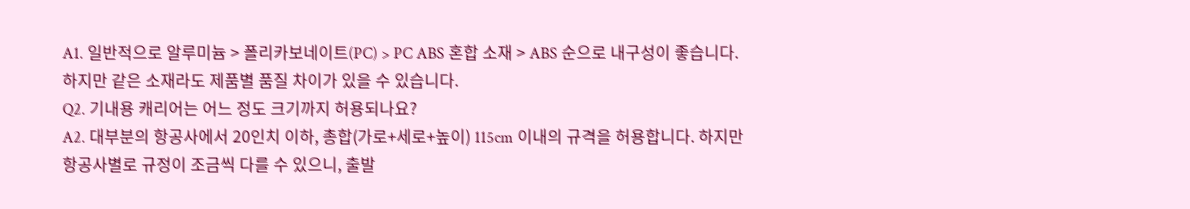A1. 일반적으로 알루미늄 > 폴리카보네이트(PC) > PC ABS 혼합 소재 > ABS 순으로 내구성이 좋습니다. 하지만 같은 소재라도 제품별 품질 차이가 있을 수 있습니다.
Q2. 기내용 캐리어는 어느 정도 크기까지 허용되나요?
A2. 대부분의 항공사에서 20인치 이하, 총합(가로+세로+높이) 115cm 이내의 규격을 허용합니다. 하지만 항공사별로 규정이 조금씩 다를 수 있으니, 출발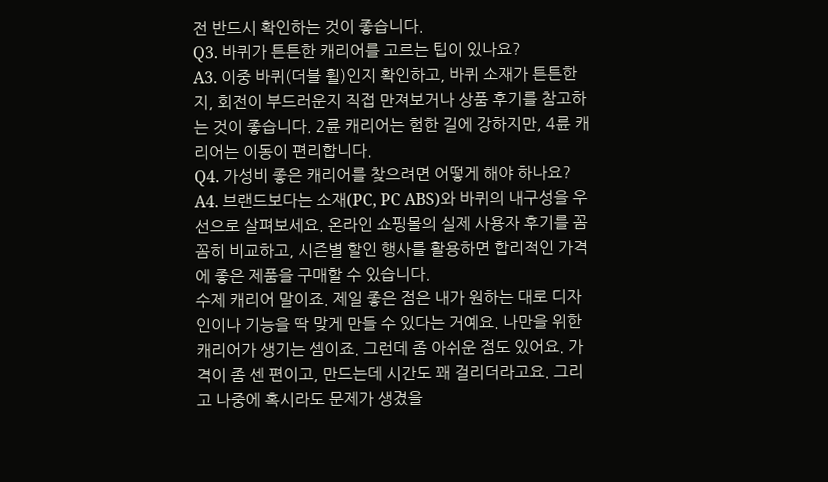전 반드시 확인하는 것이 좋습니다.
Q3. 바퀴가 튼튼한 캐리어를 고르는 팁이 있나요?
A3. 이중 바퀴(더블 휠)인지 확인하고, 바퀴 소재가 튼튼한지, 회전이 부드러운지 직접 만져보거나 상품 후기를 참고하는 것이 좋습니다. 2륜 캐리어는 험한 길에 강하지만, 4륜 캐리어는 이동이 편리합니다.
Q4. 가성비 좋은 캐리어를 찾으려면 어떻게 해야 하나요?
A4. 브랜드보다는 소재(PC, PC ABS)와 바퀴의 내구성을 우선으로 살펴보세요. 온라인 쇼핑몰의 실제 사용자 후기를 꼼꼼히 비교하고, 시즌별 할인 행사를 활용하면 합리적인 가격에 좋은 제품을 구매할 수 있습니다.
수제 캐리어 말이죠. 제일 좋은 점은 내가 원하는 대로 디자인이나 기능을 딱 맞게 만들 수 있다는 거예요. 나만을 위한 캐리어가 생기는 셈이죠. 그런데 좀 아쉬운 점도 있어요. 가격이 좀 센 편이고, 만드는데 시간도 꽤 걸리더라고요. 그리고 나중에 혹시라도 문제가 생겼을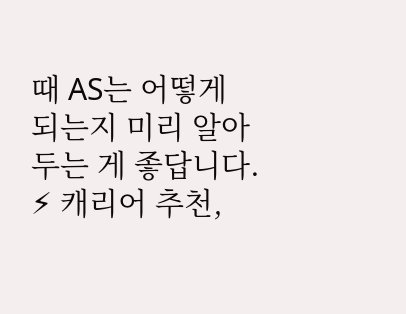때 AS는 어떻게 되는지 미리 알아두는 게 좋답니다.
⚡ 캐리어 추천,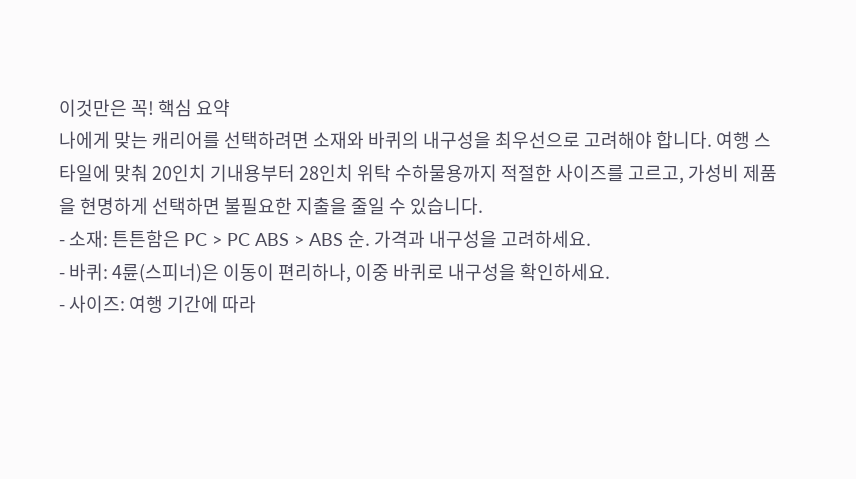이것만은 꼭! 핵심 요약
나에게 맞는 캐리어를 선택하려면 소재와 바퀴의 내구성을 최우선으로 고려해야 합니다. 여행 스타일에 맞춰 20인치 기내용부터 28인치 위탁 수하물용까지 적절한 사이즈를 고르고, 가성비 제품을 현명하게 선택하면 불필요한 지출을 줄일 수 있습니다.
- 소재: 튼튼함은 PC > PC ABS > ABS 순. 가격과 내구성을 고려하세요.
- 바퀴: 4륜(스피너)은 이동이 편리하나, 이중 바퀴로 내구성을 확인하세요.
- 사이즈: 여행 기간에 따라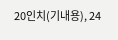20인치(기내용), 24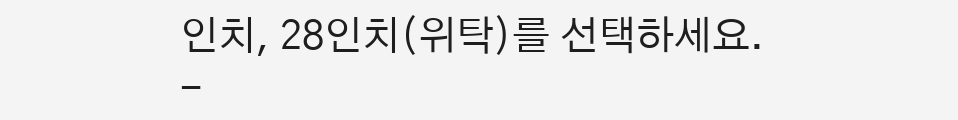인치, 28인치(위탁)를 선택하세요.
-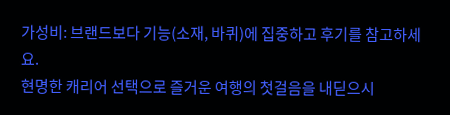가성비: 브랜드보다 기능(소재, 바퀴)에 집중하고 후기를 참고하세요.
현명한 캐리어 선택으로 즐거운 여행의 첫걸음을 내딛으시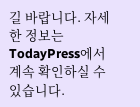길 바랍니다. 자세한 정보는 TodayPress에서 계속 확인하실 수 있습니다.